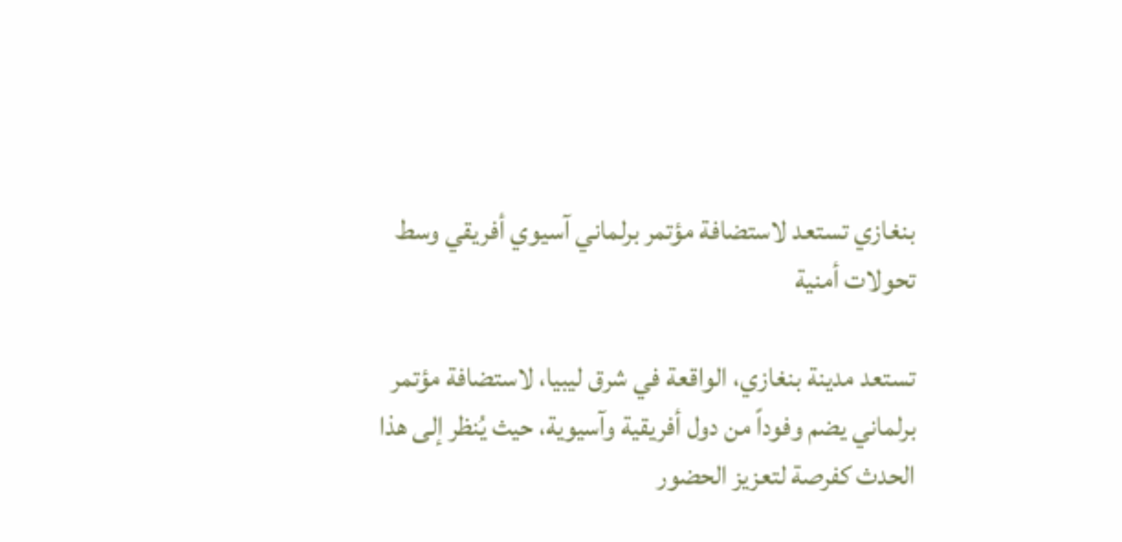بنغازي تستعد لاستضافة مؤتمر برلماني آسيوي أفريقي وسط تحولات أمنية

تستعد مدينة بنغازي، الواقعة في شرق ليبيا، لاستضافة مؤتمر برلماني يضم وفوداً من دول أفريقية وآسيوية، حيث يُنظر إلى هذا الحدث كفرصة لتعزيز الحضور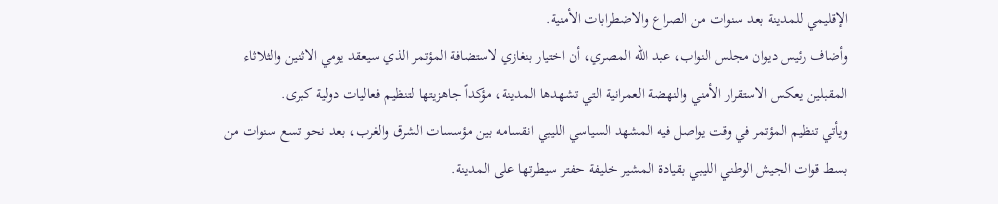الإقليمي للمدينة بعد سنوات من الصراع والاضطرابات الأمنية.
وأضاف رئيس ديوان مجلس النواب، عبد الله المصري، أن اختيار بنغازي لاستضافة المؤتمر الذي سيعقد يومي الاثنين والثلاثاء المقبلين يعكس الاستقرار الأمني والنهضة العمرانية التي تشهدها المدينة، مؤكداً جاهزيتها لتنظيم فعاليات دولية كبرى.
ويأتي تنظيم المؤتمر في وقت يواصل فيه المشهد السياسي الليبي انقسامه بين مؤسسات الشرق والغرب، بعد نحو تسع سنوات من بسط قوات الجيش الوطني الليبي بقيادة المشير خليفة حفتر سيطرتها على المدينة.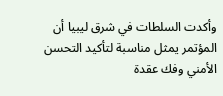وأكدت السلطات في شرق ليبيا أن المؤتمر يمثل مناسبة لتأكيد التحسن الأمني وفك عقدة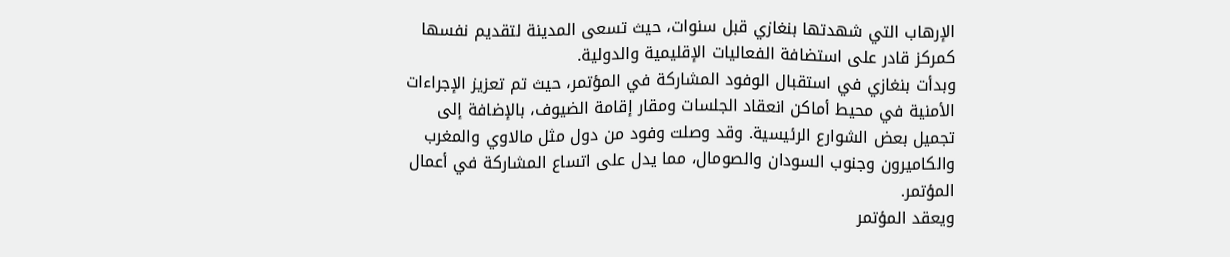الإرهاب التي شهدتها بنغازي قبل سنوات، حيث تسعى المدينة لتقديم نفسها كمركز قادر على استضافة الفعاليات الإقليمية والدولية.
وبدأت بنغازي في استقبال الوفود المشاركة في المؤتمر، حيث تم تعزيز الإجراءات الأمنية في محيط أماكن انعقاد الجلسات ومقار إقامة الضيوف، بالإضافة إلى تجميل بعض الشوارع الرئيسية. وقد وصلت وفود من دول مثل مالاوي والمغرب والكاميرون وجنوب السودان والصومال، مما يدل على اتساع المشاركة في أعمال المؤتمر.
ويعقد المؤتمر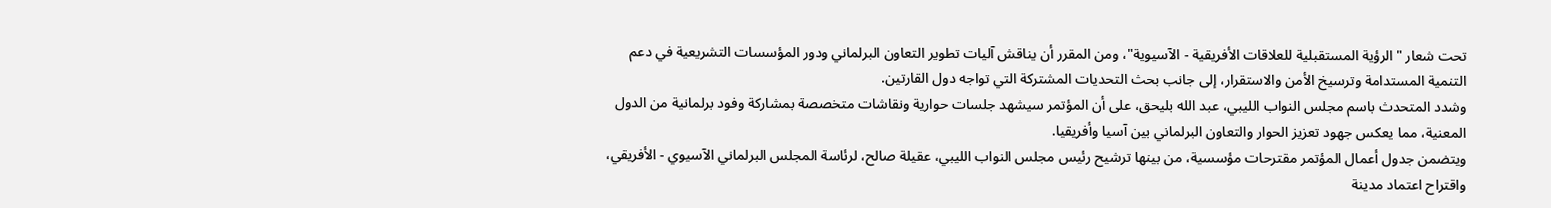تحت شعار "الرؤية المستقبلية للعلاقات الأفريقية - الآسيوية"، ومن المقرر أن يناقش آليات تطوير التعاون البرلماني ودور المؤسسات التشريعية في دعم التنمية المستدامة وترسيخ الأمن والاستقرار، إلى جانب بحث التحديات المشتركة التي تواجه دول القارتين.
وشدد المتحدث باسم مجلس النواب الليبي، عبد الله بليحق، على أن المؤتمر سيشهد جلسات حوارية ونقاشات متخصصة بمشاركة وفود برلمانية من الدول المعنية، مما يعكس جهود تعزيز الحوار والتعاون البرلماني بين آسيا وأفريقيا.
ويتضمن جدول أعمال المؤتمر مقترحات مؤسسية، من بينها ترشيح رئيس مجلس النواب الليبي، عقيلة صالح، لرئاسة المجلس البرلماني الآسيوي - الأفريقي، واقتراح اعتماد مدينة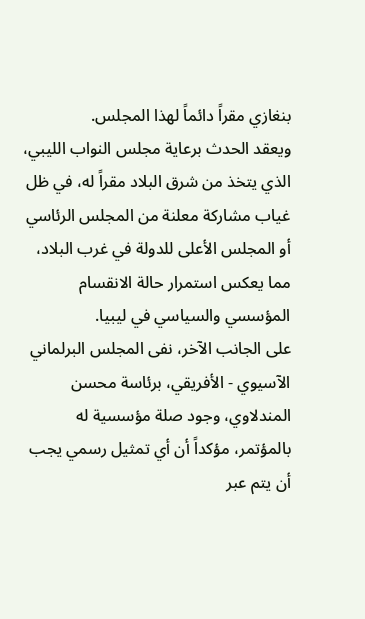بنغازي مقراً دائماً لهذا المجلس.
ويعقد الحدث برعاية مجلس النواب الليبي، الذي يتخذ من شرق البلاد مقراً له، في ظل غياب مشاركة معلنة من المجلس الرئاسي أو المجلس الأعلى للدولة في غرب البلاد، مما يعكس استمرار حالة الانقسام المؤسسي والسياسي في ليبيا.
على الجانب الآخر، نفى المجلس البرلماني الآسيوي - الأفريقي، برئاسة محسن المندلاوي، وجود صلة مؤسسية له بالمؤتمر، مؤكداً أن أي تمثيل رسمي يجب أن يتم عبر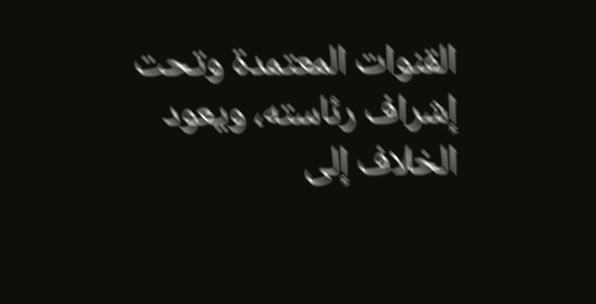القنوات المعتمدة وتحت إشراف رئاسته، ويعود الخلاف إلى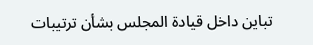تباين داخل قيادة المجلس بشأن ترتيبات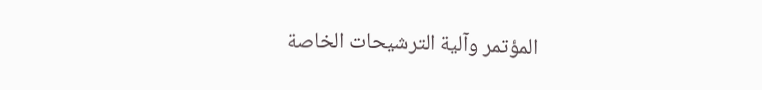المؤتمر وآلية الترشيحات الخاصة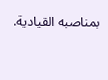بمناصبه القيادية.